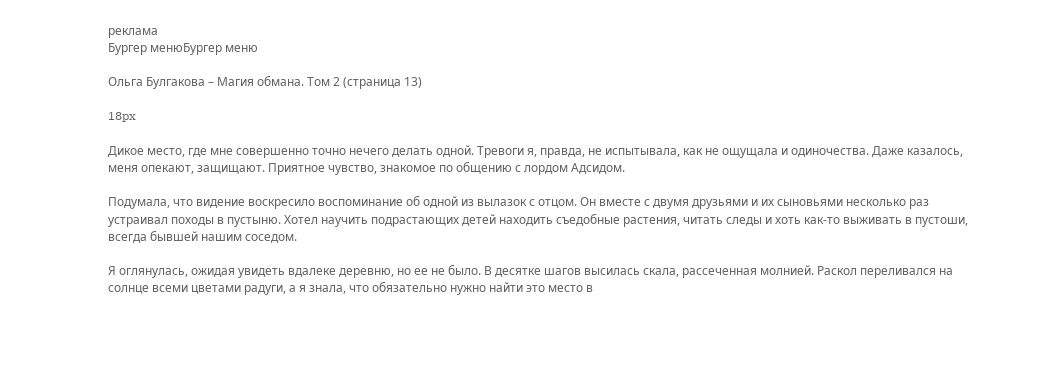реклама
Бургер менюБургер меню

Ольга Булгакова – Магия обмана. Том 2 (страница 13)

18px

Дикое место, где мне совершенно точно нечего делать одной. Тревоги я, правда, не испытывала, как не ощущала и одиночества. Даже казалось, меня опекают, защищают. Приятное чувство, знакомое по общению с лордом Адсидом.

Подумала, что видение воскресило воспоминание об одной из вылазок с отцом. Он вместе с двумя друзьями и их сыновьями несколько раз устраивал походы в пустыню. Хотел научить подрастающих детей находить съедобные растения, читать следы и хоть как-то выживать в пустоши, всегда бывшей нашим соседом.

Я оглянулась, ожидая увидеть вдалеке деревню, но ее не было. В десятке шагов высилась скала, рассеченная молнией. Раскол переливался на солнце всеми цветами радуги, а я знала, что обязательно нужно найти это место в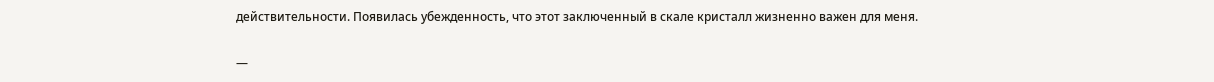действительности. Появилась убежденность, что этот заключенный в скале кристалл жизненно важен для меня.

—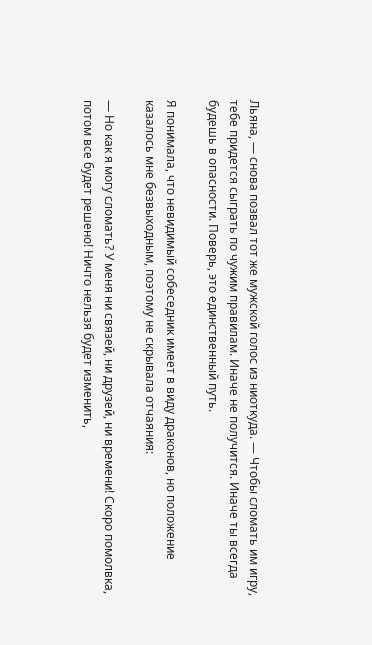Льяна, — снова позвал тот же мужской голос из ниоткуда. — Чтобы сломать им игру, тебе придется сыграть по чужим правилам. Иначе не получится. Иначе ты всегда будешь в опасности. Поверь, это единственный путь.

Я понимала, что невидимый собеседник имеет в виду драконов, но положение казалось мне безвыходным, поэтому не скрывала отчаяния:

— Но как я могу сломать? У меня ни связей, ни друзей, ни времени! Скоро помолвка, потом все будет решено! Ничто нельзя будет изменить,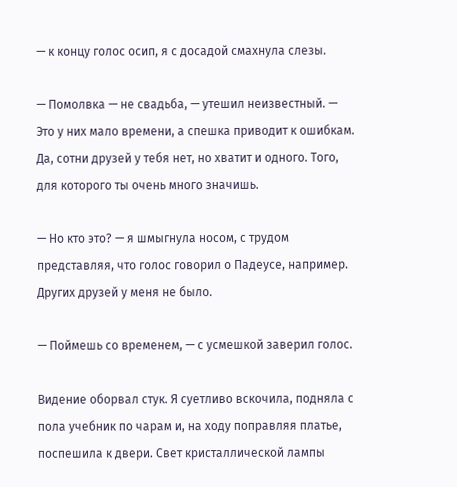— к концу голос осип, я с досадой смахнула слезы.

— Помолвка — не свадьба, — утешил неизвестный. — Это у них мало времени, а спешка приводит к ошибкам. Да, сотни друзей у тебя нет, но хватит и одного. Того, для которого ты очень много значишь.

— Но кто это? — я шмыгнула носом, с трудом представляя, что голос говорил о Падеусе, например. Других друзей у меня не было.

— Поймешь со временем, — с усмешкой заверил голос.

Видение оборвал стук. Я суетливо вскочила, подняла с пола учебник по чарам и, на ходу поправляя платье, поспешила к двери. Свет кристаллической лампы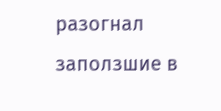разогнал заползшие в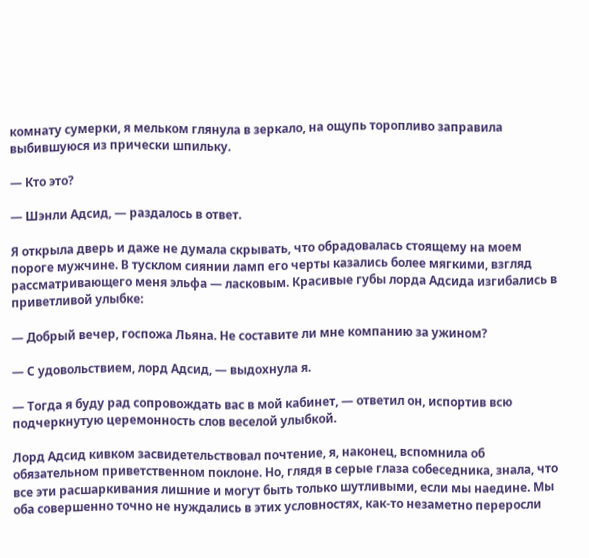комнату сумерки, я мельком глянула в зеркало, на ощупь торопливо заправила выбившуюся из прически шпильку.

— Кто это?

— Шэнли Адсид, — раздалось в ответ.

Я открыла дверь и даже не думала скрывать, что обрадовалась стоящему на моем пороге мужчине. В тусклом сиянии ламп его черты казались более мягкими, взгляд рассматривающего меня эльфа — ласковым. Красивые губы лорда Адсида изгибались в приветливой улыбке:

— Добрый вечер, госпожа Льяна. Не составите ли мне компанию за ужином?

— С удовольствием, лорд Адсид, — выдохнула я.

— Тогда я буду рад сопровождать вас в мой кабинет, — ответил он, испортив всю подчеркнутую церемонность слов веселой улыбкой.

Лорд Адсид кивком засвидетельствовал почтение, я, наконец, вспомнила об обязательном приветственном поклоне. Но, глядя в серые глаза собеседника, знала, что все эти расшаркивания лишние и могут быть только шутливыми, если мы наедине. Мы оба совершенно точно не нуждались в этих условностях, как-то незаметно переросли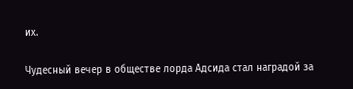их.

Чудесный вечер в обществе лорда Адсида стал наградой за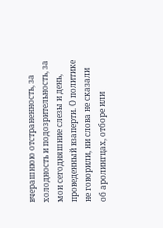вчерашнюю отстраненность, за холодность и подозрительность, за мои сегодняшние слезы и день, проведенный взаперти. О политике не говорили, ни слова не сказали об аролингцах, отборе или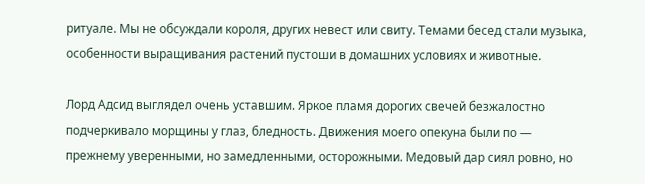ритуале. Мы не обсуждали короля, других невест или свиту. Темами бесед стали музыка, особенности выращивания растений пустоши в домашних условиях и животные.

Лорд Адсид выглядел очень уставшим. Яркое пламя дорогих свечей безжалостно подчеркивало морщины у глаз, бледность. Движения моего опекуна были по — прежнему уверенными, но замедленными, осторожными. Медовый дар сиял ровно, но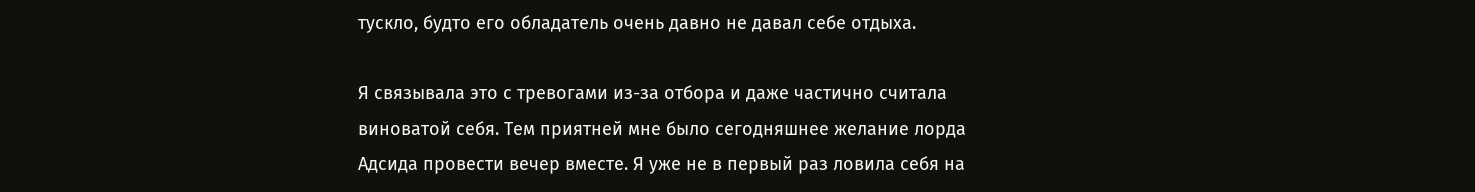тускло, будто его обладатель очень давно не давал себе отдыха.

Я связывала это с тревогами из-за отбора и даже частично считала виноватой себя. Тем приятней мне было сегодняшнее желание лорда Адсида провести вечер вместе. Я уже не в первый раз ловила себя на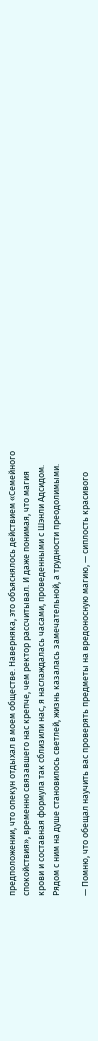предположении, что опекун отдыхал в моем обществе. Наверняка, это объяснялось действием «Семейного спокойствия», временно связавшего нас крепче, чем ректор рассчитывал. И даже понимая, что магия крови и составная формула так сблизили нас, я наслаждалась часами, проведенными с Шэнли Адсидом. Рядом с ним на душе становилось светлей, жизнь казалась замечательной, а трудности преодолимыми.

— Помню, что обещал научить вас проверять предметы на вредоносную магию, — сиплость красивого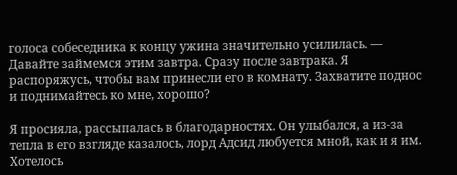голоса собеседника к концу ужина значительно усилилась. — Давайте займемся этим завтра. Сразу после завтрака. Я распоряжусь, чтобы вам принесли его в комнату. Захватите поднос и поднимайтесь ко мне, хорошо?

Я просияла, рассыпалась в благодарностях. Он улыбался, а из-за тепла в его взгляде казалось, лорд Адсид любуется мной, как и я им. Хотелось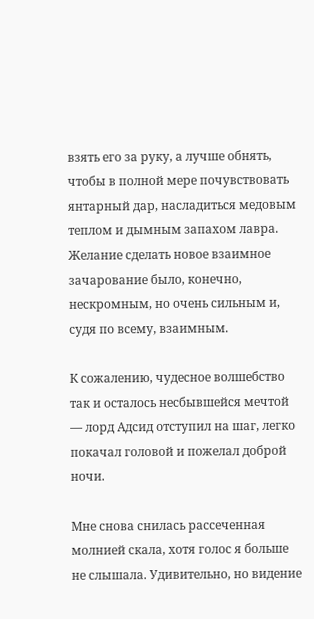взять его за руку, а лучше обнять, чтобы в полной мере почувствовать янтарный дар, насладиться медовым теплом и дымным запахом лавра. Желание сделать новое взаимное зачарование было, конечно, нескромным, но очень сильным и, судя по всему, взаимным.

К сожалению, чудесное волшебство так и осталось несбывшейся мечтой — лорд Адсид отступил на шаг, легко покачал головой и пожелал доброй ночи.

Мне снова снилась рассеченная молнией скала, хотя голос я больше не слышала. Удивительно, но видение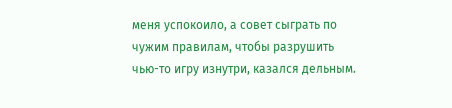меня успокоило, а совет сыграть по чужим правилам, чтобы разрушить чью-то игру изнутри, казался дельным.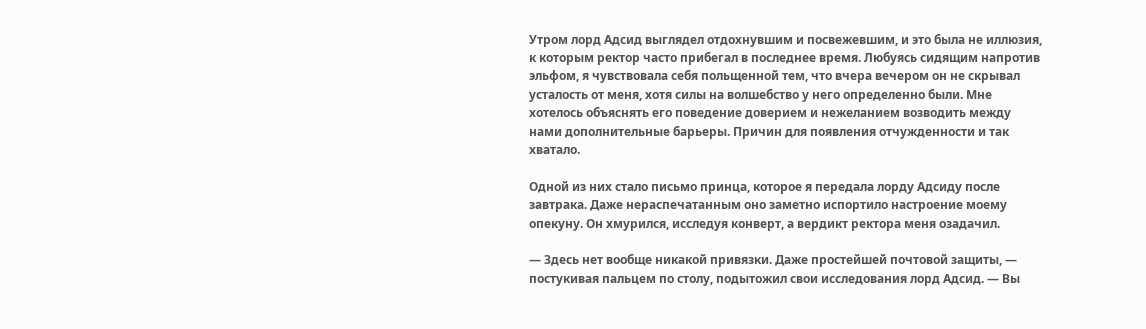Утром лорд Адсид выглядел отдохнувшим и посвежевшим, и это была не иллюзия, к которым ректор часто прибегал в последнее время. Любуясь сидящим напротив эльфом, я чувствовала себя польщенной тем, что вчера вечером он не скрывал усталость от меня, хотя силы на волшебство у него определенно были. Мне хотелось объяснять его поведение доверием и нежеланием возводить между нами дополнительные барьеры. Причин для появления отчужденности и так хватало.

Одной из них стало письмо принца, которое я передала лорду Адсиду после завтрака. Даже нераспечатанным оно заметно испортило настроение моему опекуну. Он хмурился, исследуя конверт, а вердикт ректора меня озадачил.

— Здесь нет вообще никакой привязки. Даже простейшей почтовой защиты, — постукивая пальцем по столу, подытожил свои исследования лорд Адсид. — Вы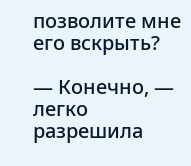позволите мне его вскрыть?

— Конечно, — легко разрешила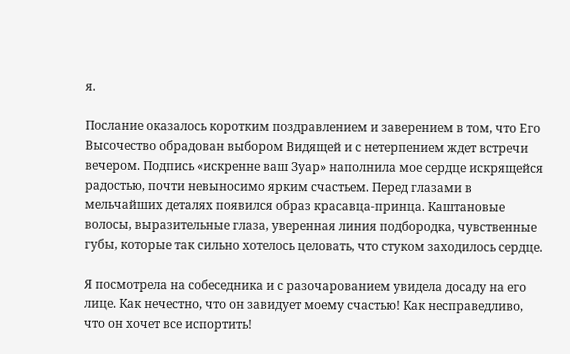я.

Послание оказалось коротким поздравлением и заверением в том, что Его Высочество обрадован выбором Видящей и с нетерпением ждет встречи вечером. Подпись «искренне ваш Зуар» наполнила мое сердце искрящейся радостью, почти невыносимо ярким счастьем. Перед глазами в мельчайших деталях появился образ красавца-принца. Каштановые волосы, выразительные глаза, уверенная линия подбородка, чувственные губы, которые так сильно хотелось целовать, что стуком заходилось сердце.

Я посмотрела на собеседника и с разочарованием увидела досаду на его лице. Как нечестно, что он завидует моему счастью! Как несправедливо, что он хочет все испортить!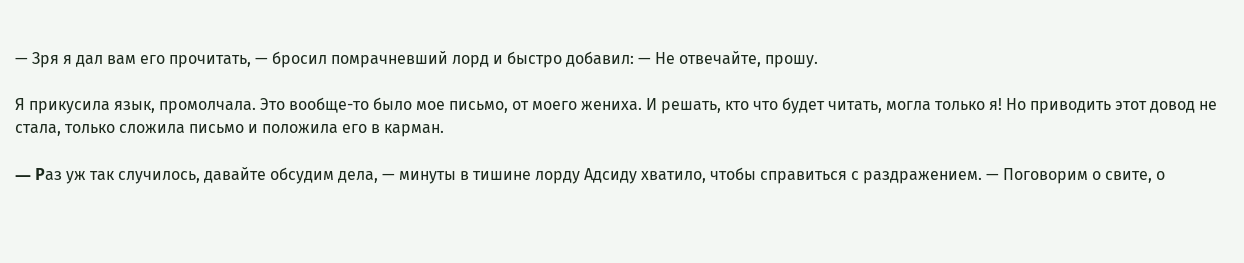— Зря я дал вам его прочитать, — бросил помрачневший лорд и быстро добавил: — Не отвечайте, прошу.

Я прикусила язык, промолчала. Это вообще-то было мое письмо, от моего жениха. И решать, кто что будет читать, могла только я! Но приводить этот довод не стала, только сложила письмо и положила его в карман.

— Ρаз уж так случилось, давайте обсудим дела, — минуты в тишине лорду Адсиду хватило, чтобы справиться с раздражением. — Поговорим о свите, о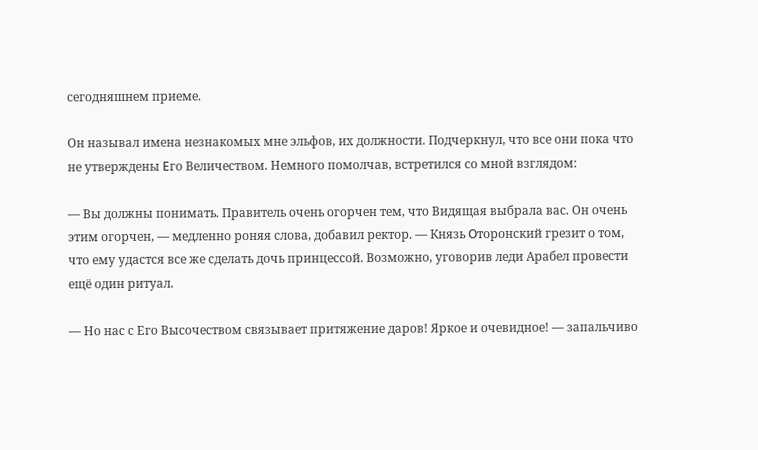сегодняшнем приеме.

Он называл имена незнакомых мне эльфов, их должности. Подчеркнул, что все они пока что не утверждены Εго Величеством. Немного помолчав, встретился со мной взглядом:

— Вы должны понимать. Правитель очень огорчен тем, что Видящая выбрала вас. Он очень этим огорчен, — медленно роняя слова, добавил ректор. — Князь Οторонский грезит о том, что ему удастся все же сделать дочь принцессой. Возможно, уговорив леди Арабел провести ещё один ритуал.

— Но нас с Его Высочеством связывает притяжение даров! Яркое и очевидное! — запальчиво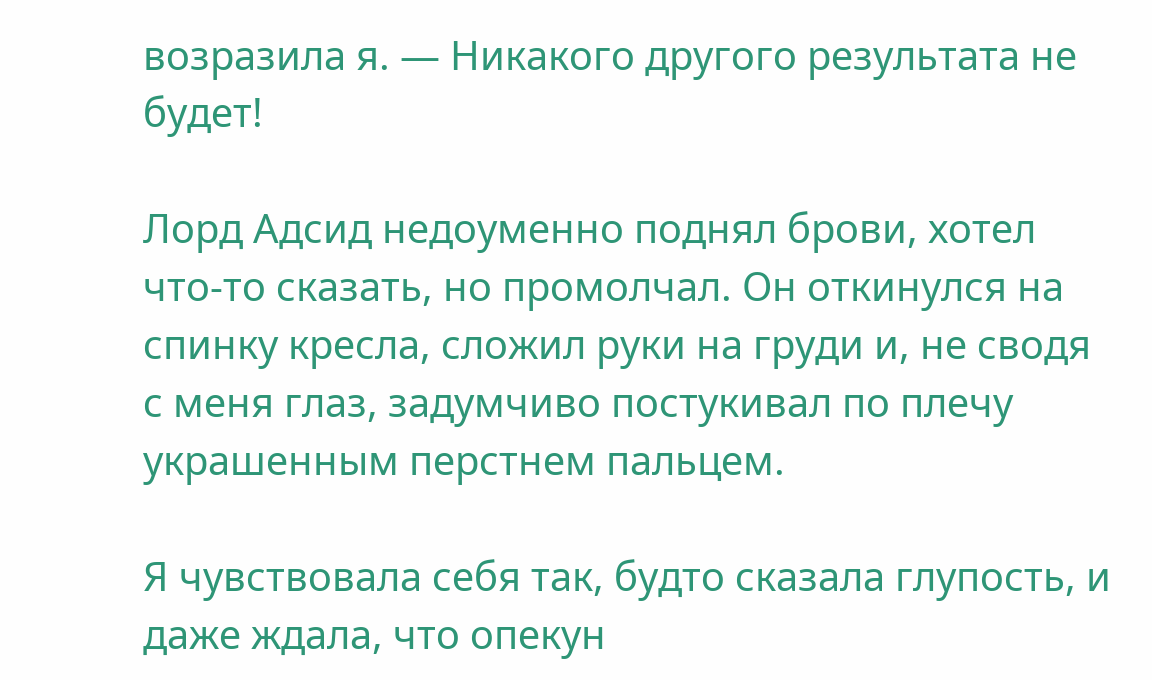возразила я. — Никакого другого результата не будет!

Лорд Адсид недоуменно поднял брови, хотел что-то сказать, но промолчал. Он откинулся на спинку кресла, сложил руки на груди и, не сводя с меня глаз, задумчиво постукивал по плечу украшенным перстнем пальцем.

Я чувствовала себя так, будто сказала глупость, и даже ждала, что опекун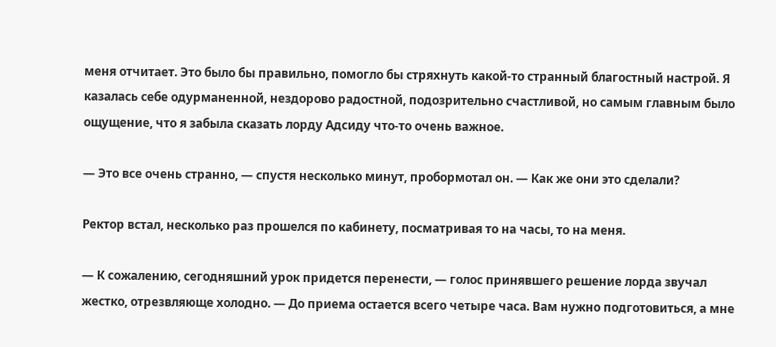меня отчитает. Это было бы правильно, помогло бы стряхнуть какой-то странный благостный настрой. Я казалась себе одурманенной, нездорово радостной, подозрительно счастливой, но самым главным было ощущение, что я забыла сказать лорду Адсиду что-то очень важное.

— Это все очень странно, — спустя несколько минут, пробормотал он. — Как же они это сделали?

Ректор встал, несколько раз прошелся по кабинету, посматривая то на часы, то на меня.

— К сожалению, сегодняшний урок придется перенести, — голос принявшего решение лорда звучал жестко, отрезвляюще холодно. — До приема остается всего четыре часа. Вам нужно подготовиться, а мне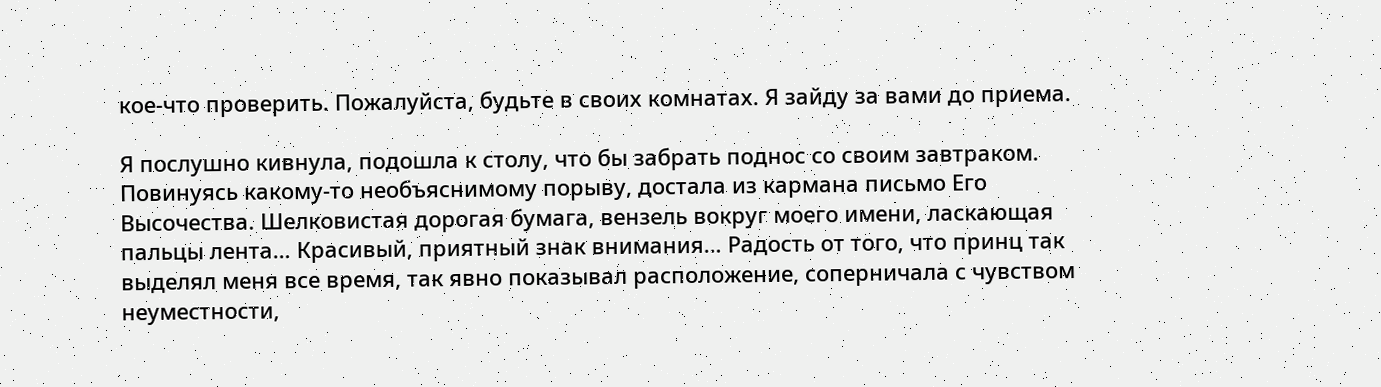кое-что проверить. Пожалуйста, будьте в своих комнатах. Я зайду за вами до приема.

Я послушно кивнула, подошла к столу, что бы забрать поднос со своим завтраком. Повинуясь какому-то необъяснимому порыву, достала из кармана письмо Его Высочества. Шелковистая дорогая бумага, вензель вокруг моего имени, ласкающая пальцы лента… Красивый, приятный знак внимания… Радость от того, что принц так выделял меня все время, так явно показывал расположение, соперничала с чувством неуместности,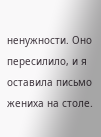ненужности. Оно пересилило, и я оставила письмо жениха на столе.